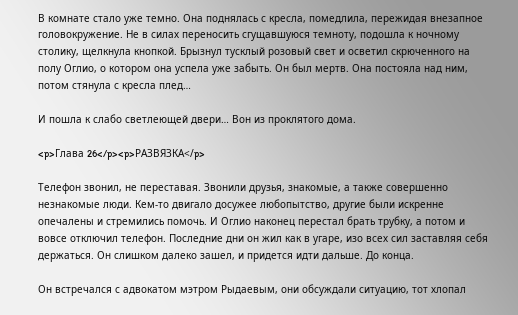В комнате стало уже темно. Она поднялась с кресла, помедлила, пережидая внезапное головокружение. Не в силах переносить сгущавшуюся темноту, подошла к ночному столику, щелкнула кнопкой. Брызнул тусклый розовый свет и осветил скрюченного на полу Оглио, о котором она успела уже забыть. Он был мертв. Она постояла над ним, потом стянула с кресла плед…

И пошла к слабо светлеющей двери… Вон из проклятого дома.

<p>Глава 26</p><p>РАЗВЯЗКА</p>

Телефон звонил, не переставая. Звонили друзья, знакомые, а также совершенно незнакомые люди. Кем-то двигало досужее любопытство, другие были искренне опечалены и стремились помочь. И Оглио наконец перестал брать трубку, а потом и вовсе отключил телефон. Последние дни он жил как в угаре, изо всех сил заставляя себя держаться. Он слишком далеко зашел, и придется идти дальше. До конца.

Он встречался с адвокатом мэтром Рыдаевым, они обсуждали ситуацию, тот хлопал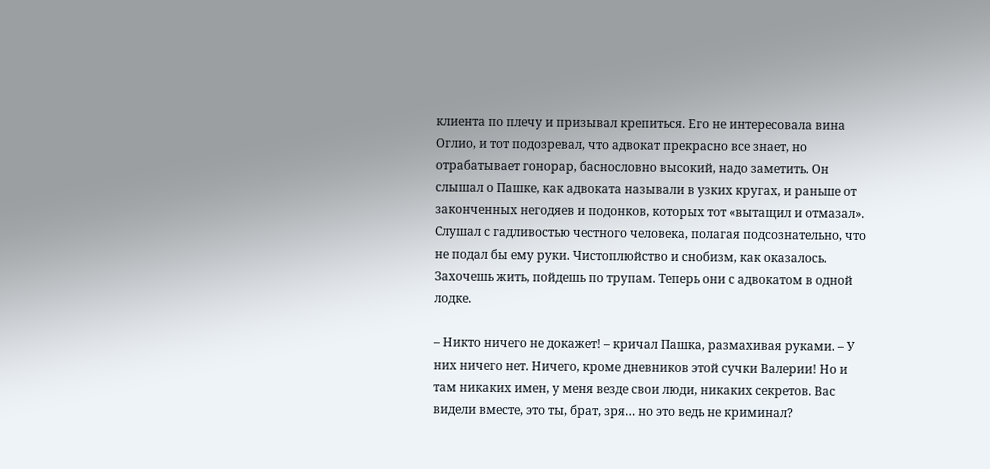клиента по плечу и призывал крепиться. Его не интересовала вина Оглио, и тот подозревал, что адвокат прекрасно все знает, но отрабатывает гонорар, баснословно высокий, надо заметить. Он слышал о Пашке, как адвоката называли в узких кругах, и раньше от законченных негодяев и подонков, которых тот «вытащил и отмазал». Слушал с гадливостью честного человека, полагая подсознательно, что не подал бы ему руки. Чистоплюйство и снобизм, как оказалось. Захочешь жить, пойдешь по трупам. Теперь они с адвокатом в одной лодке.

– Никто ничего не докажет! – кричал Пашка, размахивая руками. – У них ничего нет. Ничего, кроме дневников этой сучки Валерии! Но и там никаких имен, у меня везде свои люди, никаких секретов. Вас видели вместе, это ты, брат, зря… но это ведь не криминал?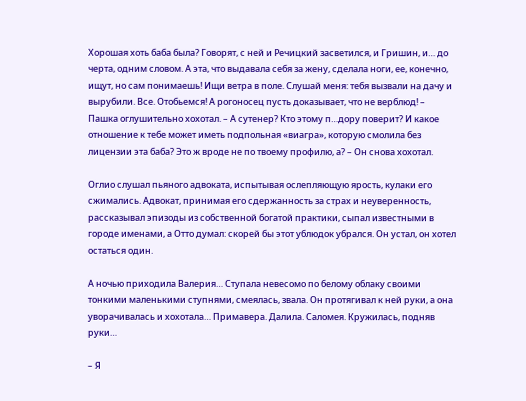Хорошая хоть баба была? Говорят, с ней и Речицкий засветился, и Гришин, и… до черта, одним словом. А эта, что выдавала себя за жену, сделала ноги, ее, конечно, ищут, но сам понимаешь! Ищи ветра в поле. Слушай меня: тебя вызвали на дачу и вырубили. Все. Отобьемся! А рогоносец пусть доказывает, что не верблюд! – Пашка оглушительно хохотал. – А сутенер? Кто этому п…дору поверит? И какое отношение к тебе может иметь подпольная «виагра», которую смолила без лицензии эта баба? Это ж вроде не по твоему профилю, а? – Он снова хохотал.

Оглио слушал пьяного адвоката, испытывая ослепляющую ярость, кулаки его сжимались. Адвокат, принимая его сдержанность за страх и неуверенность, рассказывал эпизоды из собственной богатой практики, сыпал известными в городе именами, а Отто думал: скорей бы этот ублюдок убрался. Он устал, он хотел остаться один.

А ночью приходила Валерия… Ступала невесомо по белому облаку своими тонкими маленькими ступнями, смеялась, звала. Он протягивал к ней руки, а она уворачивалась и хохотала… Примавера. Далила. Саломея. Кружилась, подняв руки…

– Я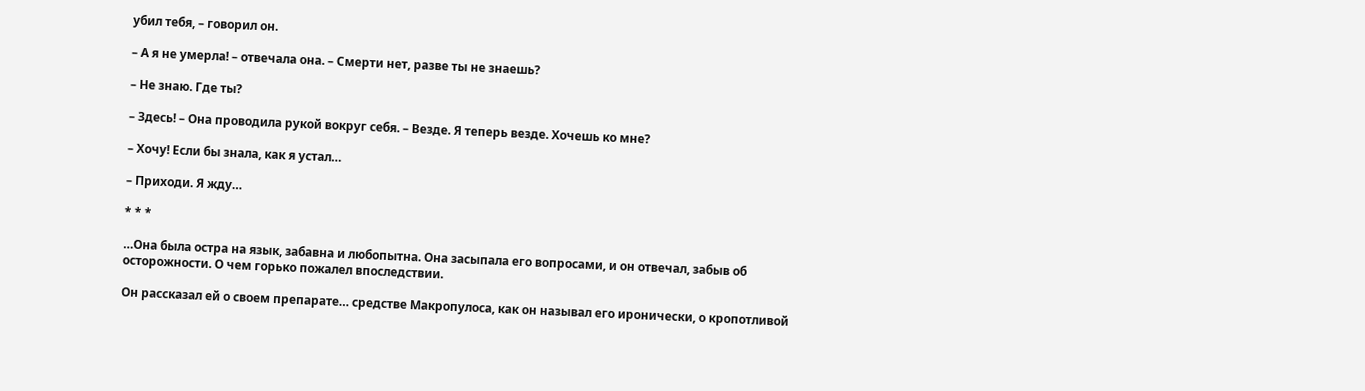убил тебя, – говорил он.

– А я не умерла! – отвечала она. – Смерти нет, разве ты не знаешь?

– Не знаю. Где ты?

– Здесь! – Она проводила рукой вокруг себя. – Везде. Я теперь везде. Хочешь ко мне?

– Хочу! Если бы знала, как я устал…

– Приходи. Я жду…

* * *

…Она была остра на язык, забавна и любопытна. Она засыпала его вопросами, и он отвечал, забыв об осторожности. О чем горько пожалел впоследствии.

Он рассказал ей о своем препарате… средстве Макропулоса, как он называл его иронически, о кропотливой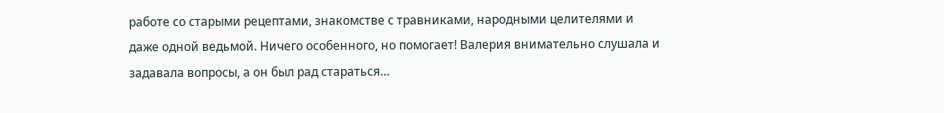работе со старыми рецептами, знакомстве с травниками, народными целителями и даже одной ведьмой. Ничего особенного, но помогает! Валерия внимательно слушала и задавала вопросы, а он был рад стараться…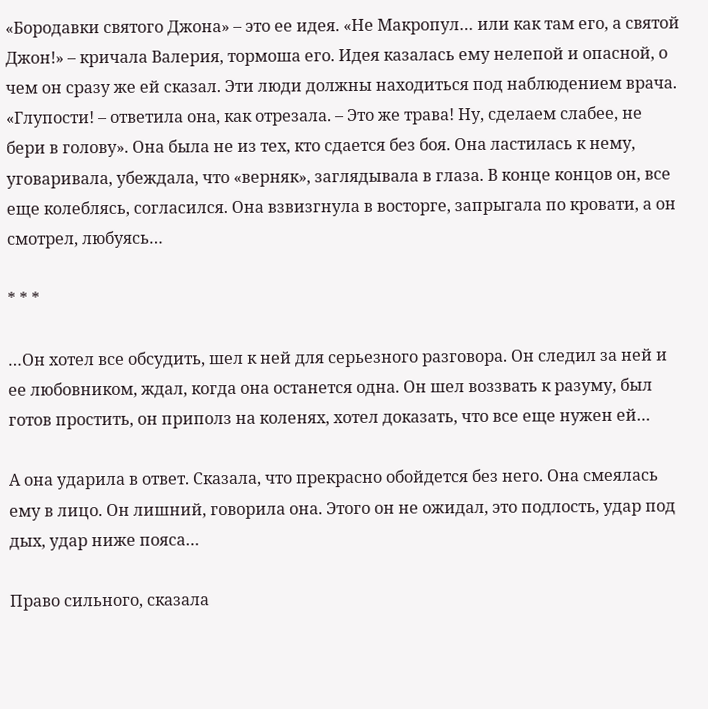«Бородавки святого Джона» – это ее идея. «Не Макропул… или как там его, а святой Джон!» – кричала Валерия, тормоша его. Идея казалась ему нелепой и опасной, о чем он сразу же ей сказал. Эти люди должны находиться под наблюдением врача. «Глупости! – ответила она, как отрезала. – Это же трава! Ну, сделаем слабее, не бери в голову». Она была не из тех, кто сдается без боя. Она ластилась к нему, уговаривала, убеждала, что «верняк», заглядывала в глаза. В конце концов он, все еще колеблясь, согласился. Она взвизгнула в восторге, запрыгала по кровати, а он смотрел, любуясь…

* * *

…Он хотел все обсудить, шел к ней для серьезного разговора. Он следил за ней и ее любовником, ждал, когда она останется одна. Он шел воззвать к разуму, был готов простить, он приполз на коленях, хотел доказать, что все еще нужен ей…

А она ударила в ответ. Сказала, что прекрасно обойдется без него. Она смеялась ему в лицо. Он лишний, говорила она. Этого он не ожидал, это подлость, удар под дых, удар ниже пояса…

Право сильного, сказала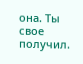она. Ты свое получил.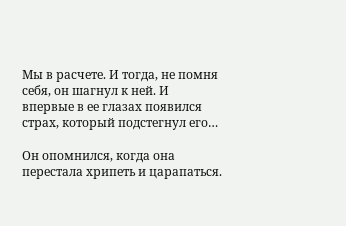Мы в расчете. И тогда, не помня себя, он шагнул к ней. И впервые в ее глазах появился страх, который подстегнул его…

Он опомнился, когда она перестала хрипеть и царапаться.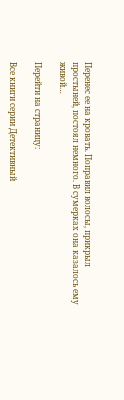Перенес ее на кровать. Поправил волосы, прикрыл простыней, постоял немного. В сумерках она казалось ему живой…

Перейти на страницу:

Все книги серии Детективный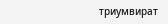триумвират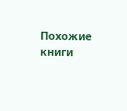Похожие книги